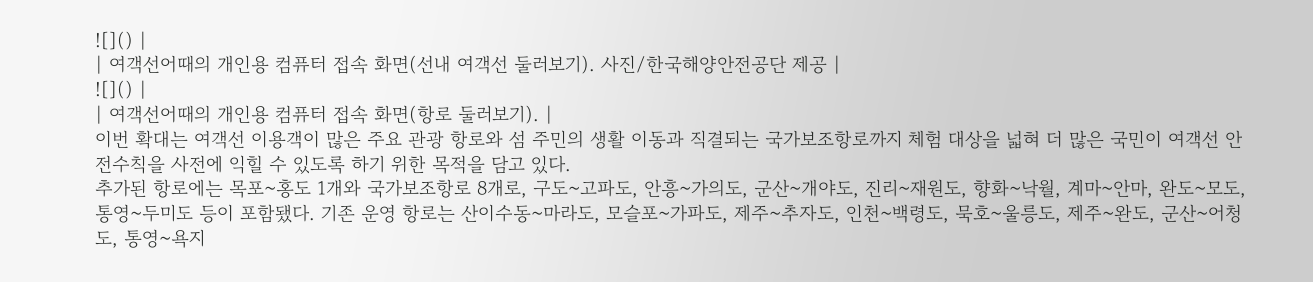![]() |
| 여객선어때의 개인용 컴퓨터 접속 화면(선내 여객선 둘러보기). 사진/한국해양안전공단 제공 |
![]() |
| 여객선어때의 개인용 컴퓨터 접속 화면(항로 둘러보기). |
이번 확대는 여객선 이용객이 많은 주요 관광 항로와 섬 주민의 생활 이동과 직결되는 국가보조항로까지 체험 대상을 넓혀 더 많은 국민이 여객선 안전수칙을 사전에 익힐 수 있도록 하기 위한 목적을 담고 있다.
추가된 항로에는 목포~홍도 1개와 국가보조항로 8개로, 구도~고파도, 안흥~가의도, 군산~개야도, 진리~재원도, 향화~낙월, 계마~안마, 완도~모도, 통영~두미도 등이 포함됐다. 기존 운영 항로는 산이수동~마라도, 모슬포~가파도, 제주~추자도, 인천~백령도, 묵호~울릉도, 제주~완도, 군산~어청도, 통영~욕지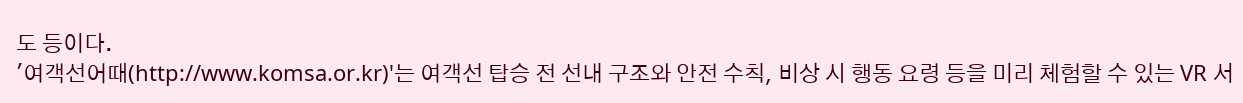도 등이다.
'여객선어때(http://www.komsa.or.kr)'는 여객선 탑승 전 선내 구조와 안전 수칙, 비상 시 행동 요령 등을 미리 체험할 수 있는 VR 서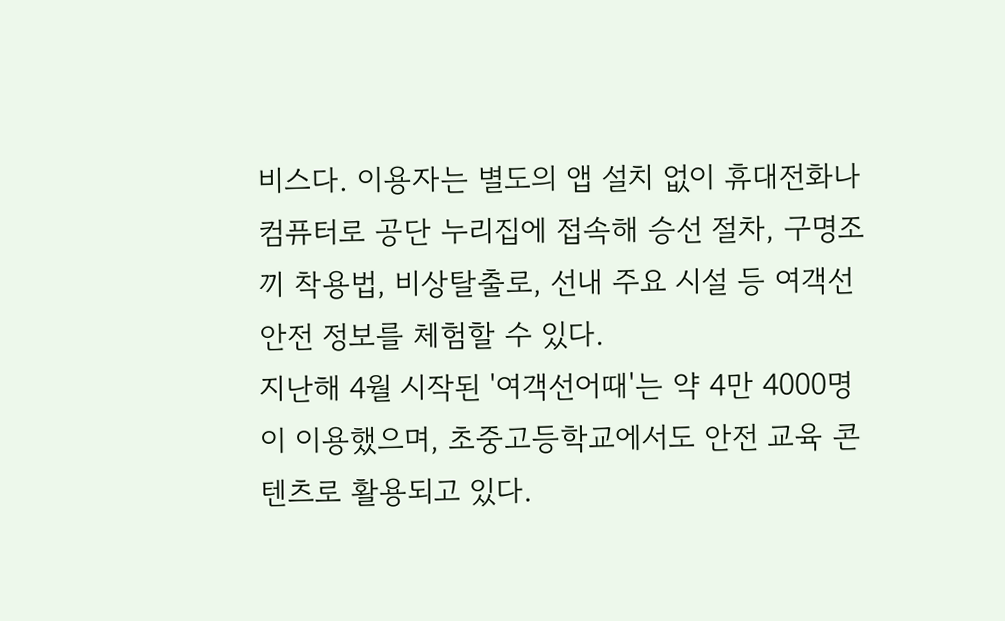비스다. 이용자는 별도의 앱 설치 없이 휴대전화나 컴퓨터로 공단 누리집에 접속해 승선 절차, 구명조끼 착용법, 비상탈출로, 선내 주요 시설 등 여객선 안전 정보를 체험할 수 있다.
지난해 4월 시작된 '여객선어때'는 약 4만 4000명이 이용했으며, 초중고등학교에서도 안전 교육 콘텐츠로 활용되고 있다.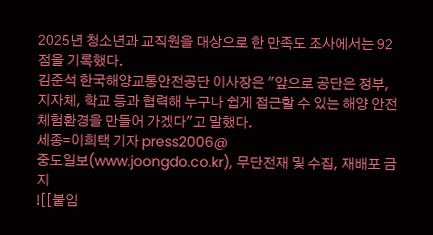2025년 청소년과 교직원을 대상으로 한 만족도 조사에서는 92점을 기록했다.
김준석 한국해양교통안전공단 이사장은 "앞으로 공단은 정부, 지자체, 학교 등과 협력해 누구나 쉽게 접근할 수 있는 해양 안전 체험환경을 만들어 가겠다"고 말했다.
세종=이희택 기자 press2006@
중도일보(www.joongdo.co.kr), 무단전재 및 수집, 재배포 금지
![[붙임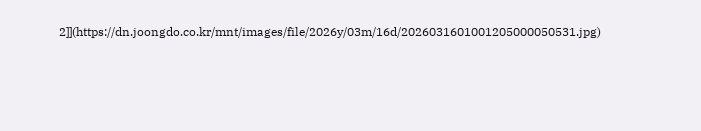2]](https://dn.joongdo.co.kr/mnt/images/file/2026y/03m/16d/2026031601001205000050531.jpg)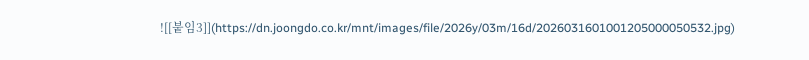![[붙임3]](https://dn.joongdo.co.kr/mnt/images/file/2026y/03m/16d/2026031601001205000050532.jpg)